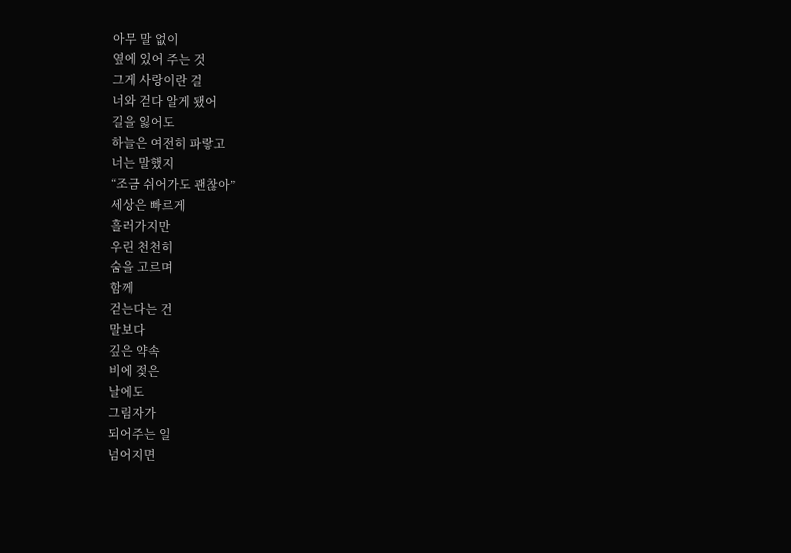아무 말 없이
옆에 있어 주는 것
그게 사랑이란 걸
너와 걷다 알게 됐어
길을 잃어도
하늘은 여전히 파랗고
너는 말했지
“조금 쉬어가도 괜찮아”
세상은 빠르게
흘러가지만
우린 천천히
숨을 고르며
함께
걷는다는 건
말보다
깊은 약속
비에 젖은
날에도
그림자가
되어주는 일
넘어지면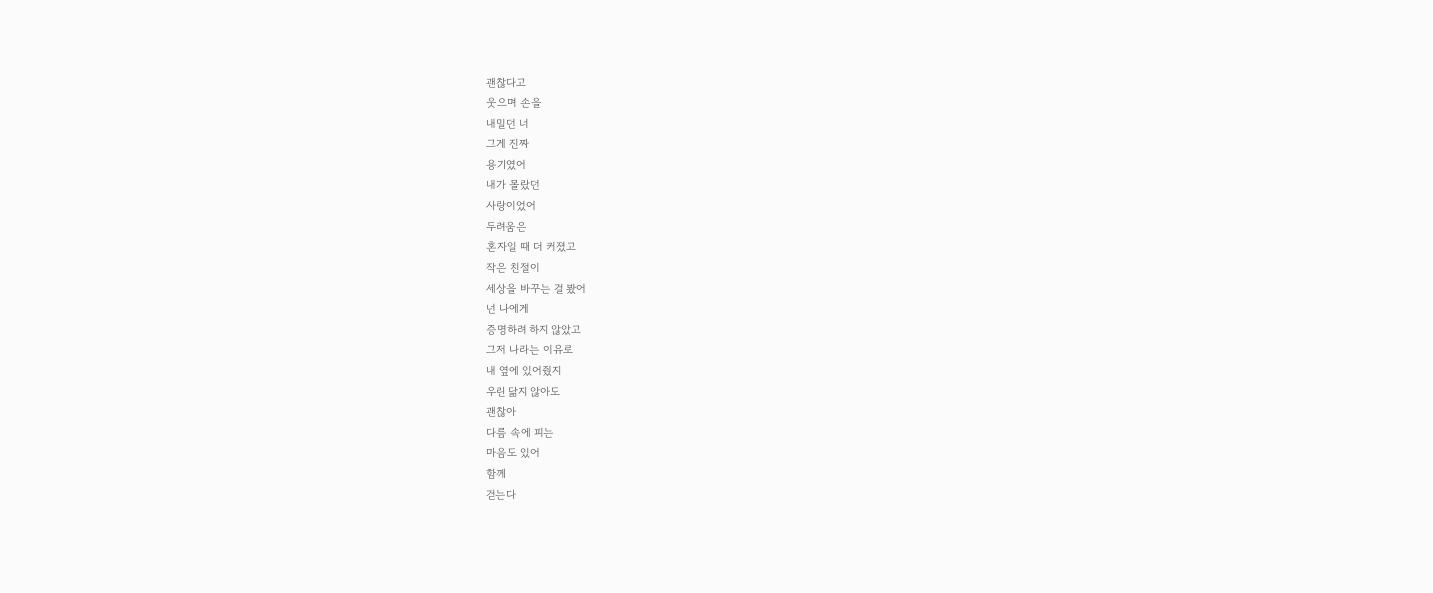괜찮다고
웃으며 손을
내밀던 너
그게 진짜
용기였어
내가 몰랐던
사랑이었어
두려움은
혼자일 때 더 커졌고
작은 친절이
세상을 바꾸는 걸 봤어
넌 나에게
증명하려 하지 않았고
그저 나라는 이유로
내 옆에 있어줬지
우린 닮지 않아도
괜찮아
다름 속에 피는
마음도 있어
함께
걷는다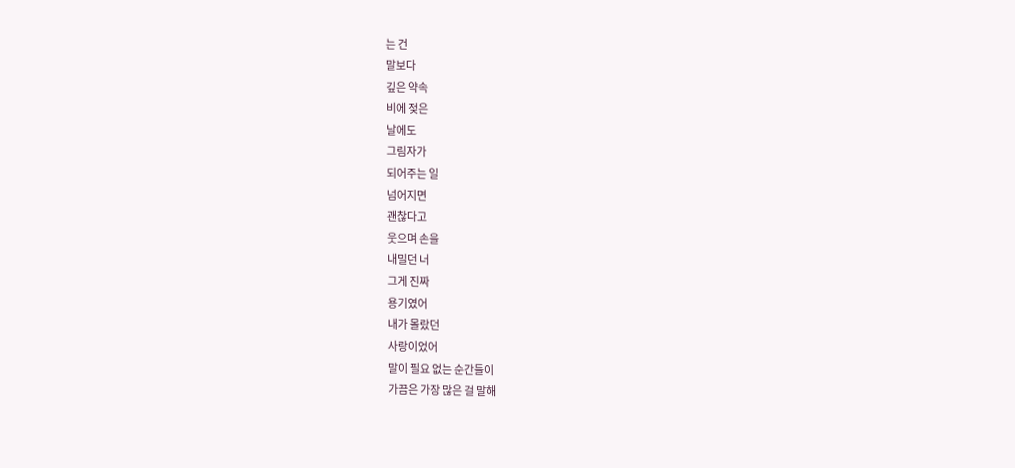는 건
말보다
깊은 약속
비에 젖은
날에도
그림자가
되어주는 일
넘어지면
괜찮다고
웃으며 손을
내밀던 너
그게 진짜
용기였어
내가 몰랐던
사랑이었어
말이 필요 없는 순간들이
가끔은 가장 많은 걸 말해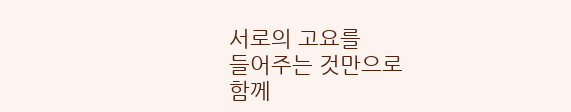서로의 고요를
들어주는 것만으로
함께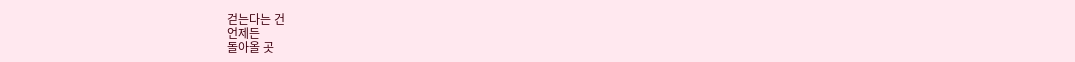걷는다는 건
언제든
돌아올 곳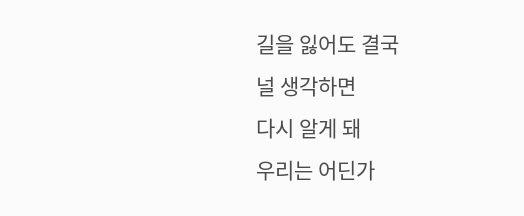길을 잃어도 결국
널 생각하면
다시 알게 돼
우리는 어딘가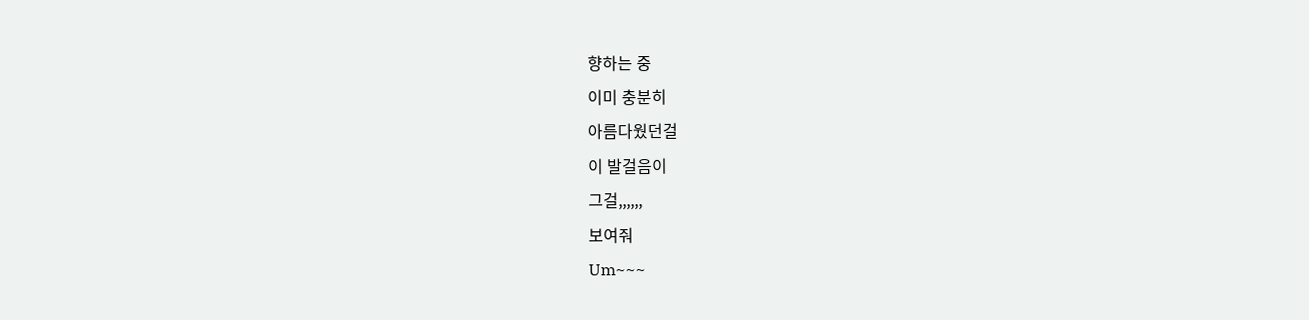향하는 중
이미 충분히
아름다웠던걸
이 발걸음이
그걸,,,,,,
보여줘
Um~~~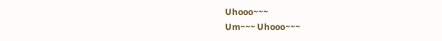Uhooo~~~
Um~~~ Uhooo~~~